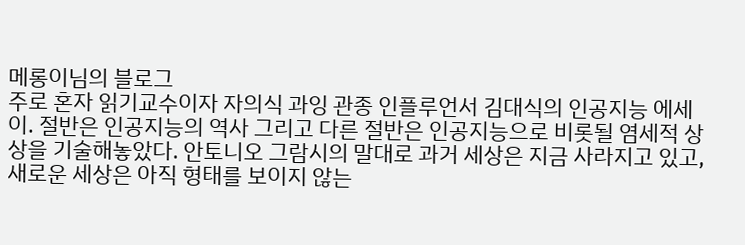메롱이님의 블로그
주로 혼자 읽기교수이자 자의식 과잉 관종 인플루언서 김대식의 인공지능 에세이. 절반은 인공지능의 역사 그리고 다른 절반은 인공지능으로 비롯될 염세적 상상을 기술해놓았다. 안토니오 그람시의 말대로 과거 세상은 지금 사라지고 있고, 새로운 세상은 아직 형태를 보이지 않는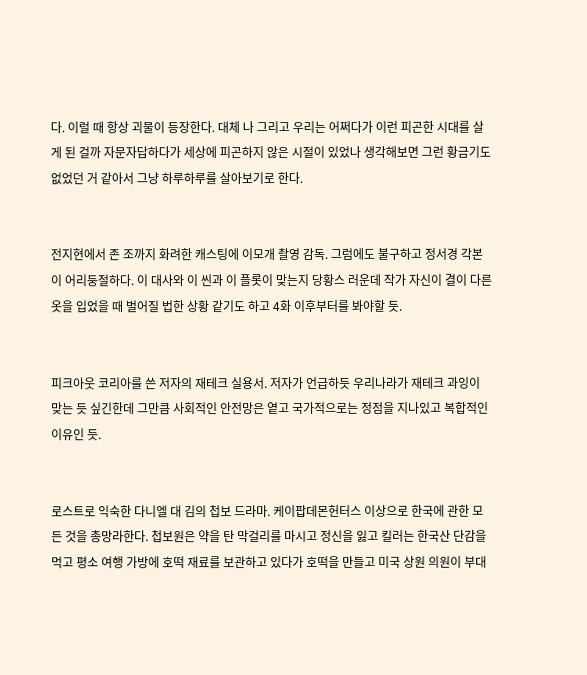다. 이럴 때 항상 괴물이 등장한다. 대체 나 그리고 우리는 어쩌다가 이런 피곤한 시대를 살게 된 걸까 자문자답하다가 세상에 피곤하지 않은 시절이 있었나 생각해보면 그런 황금기도 없었던 거 같아서 그냥 하루하루를 살아보기로 한다.


전지현에서 존 조까지 화려한 캐스팅에 이모개 촬영 감독. 그럼에도 불구하고 정서경 각본이 어리둥절하다. 이 대사와 이 씬과 이 플롯이 맞는지 당황스 러운데 작가 자신이 결이 다른 옷을 입었을 때 벌어질 법한 상황 같기도 하고 4화 이후부터를 봐야할 듯.


피크아웃 코리아를 쓴 저자의 재테크 실용서. 저자가 언급하듯 우리나라가 재테크 과잉이 맞는 듯 싶긴한데 그만큼 사회적인 안전망은 옅고 국가적으로는 정점을 지나있고 복합적인 이유인 듯.


로스트로 익숙한 다니엘 대 김의 첩보 드라마. 케이팝데몬헌터스 이상으로 한국에 관한 모든 것을 총망라한다. 첩보원은 약을 탄 막걸리를 마시고 정신을 잃고 킬러는 한국산 단감을 먹고 평소 여행 가방에 호떡 재료를 보관하고 있다가 호떡을 만들고 미국 상원 의원이 부대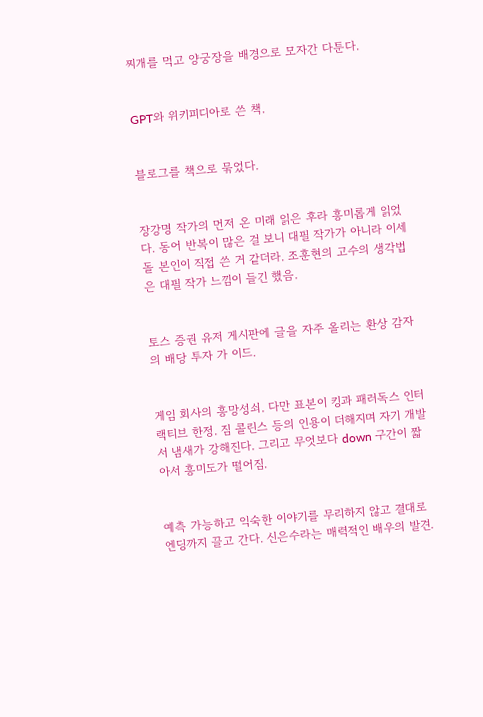찌개를 먹고 양궁장을 배경으로 모자간 다툰다.


GPT와 위키피디아로 쓴 책.


블로그를 책으로 묶었다.


장강명 작가의 먼저 온 미래 읽은 후라 흥미롭게 읽었다. 동어 반복이 많은 걸 보니 대필 작가가 아니라 이세돌 본인이 직접 쓴 거 같더라. 조훈현의 고수의 생각법은 대필 작가 느낌이 들긴 했음.


토스 증권 유저 게시판에 글을 자주 올리는 환상 감자의 배당 투자 가 이드.


게임 회사의 흥망성쇠. 다만 표본이 킹과 패러독스 인터랙티브 한정. 짐 콜린스 등의 인용이 더해지며 자기 개발서 냄새가 강해진다. 그리고 무엇보다 down 구간이 짧아서 흥미도가 떨어짐.


예측 가능하고 익숙한 이야기를 무리하지 않고 결대로 엔딩까지 끌고 간다. 신은수라는 매력적인 배우의 발견.